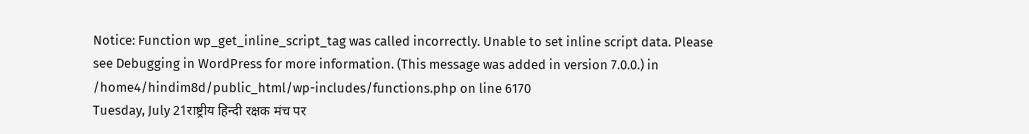Notice: Function wp_get_inline_script_tag was called incorrectly. Unable to set inline script data. Please see Debugging in WordPress for more information. (This message was added in version 7.0.0.) in /home4/hindim8d/public_html/wp-includes/functions.php on line 6170
Tuesday, July 21राष्ट्रीय हिन्दी रक्षक मंच पर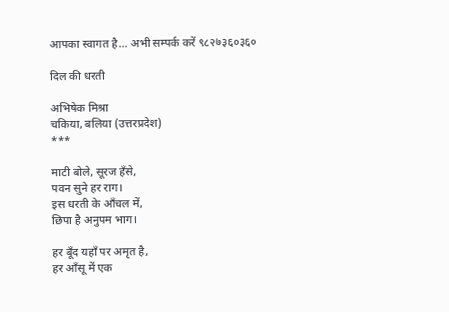आपका स्वागत है... अभी सम्पर्क करें ९८२७३६०३६०

दिल की धरती

अभिषेक मिश्रा
चकिया, बलिया (उत्तरप्रदेश)
***

माटी बोले, सूरज हँसे,
पवन सुने हर राग।
इस धरती के आँचल में,
छिपा है अनुपम भाग।

हर बूँद यहाँ पर अमृत है,
हर आँसू में एक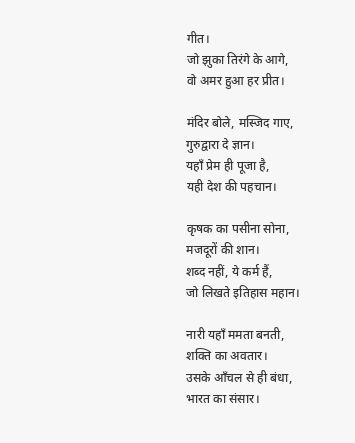गीत।
जो झुका तिरंगे के आगे,
वो अमर हुआ हर प्रीत।

मंदिर बोले, मस्जिद गाए,
गुरुद्वारा दे ज्ञान।
यहाँ प्रेम ही पूजा है,
यही देश की पहचान।

कृषक का पसीना सोना,
मजदूरों की शान।
शब्द नहीं, ये कर्म हैं,
जो लिखते इतिहास महान।

नारी यहाँ ममता बनती,
शक्ति का अवतार।
उसके आँचल से ही बंधा,
भारत का संसार।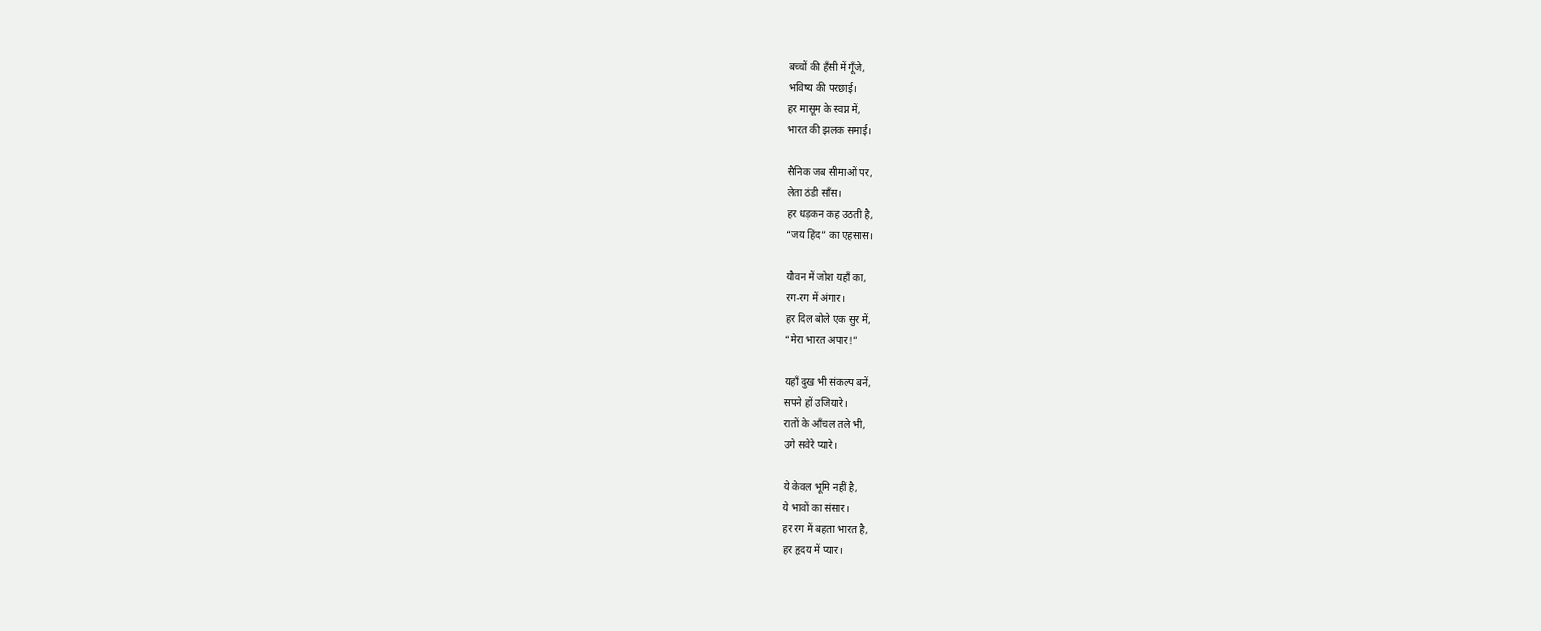बच्चों की हँसी में गूँजे,
भविष्य की परछाई।
हर मासूम के स्वप्न में,
भारत की झलक समाई।

सैनिक जब सीमाओं पर,
लेता ठंडी साँस।
हर धड़कन कह उठती है,
“जय हिंद” का एहसास।

यौवन में जोश यहाँ का,
रग-रग में अंगार।
हर दिल बोले एक सुर में,
“मेरा भारत अपार!”

यहाँ दुख भी संकल्प बनें,
सपने हों उजियारे।
रातों के आँचल तले भी,
उगे सवेरे प्यारे।

ये केवल भूमि नहीं है,
ये भावों का संसार।
हर रग में बहता भारत है,
हर हृदय में प्यार।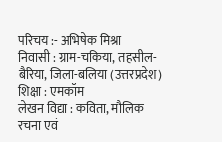परिचय :- अभिषेक मिश्रा
निवासी : ग्राम-चकिया, तहसील- बैरिया, जिला-बलिया (उत्तरप्रदेश)
शिक्षा : एमकॉम
लेखन विद्या : कविता, मौलिक रचना एवं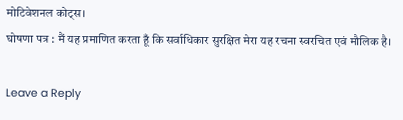मोटिवेशनल कोट्स।
घोषणा पत्र : मैं यह प्रमाणित करता हूँ कि सर्वाधिकार सुरक्षित मेरा यह रचना स्वरचित एवं मौलिक है।

Leave a Reply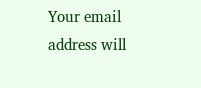Your email address will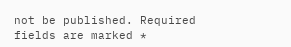not be published. Required fields are marked *